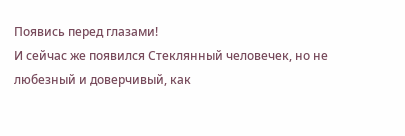Появись перед глазами!
И сейчас же появился Стеклянный человечек, но не любезный и доверчивый, как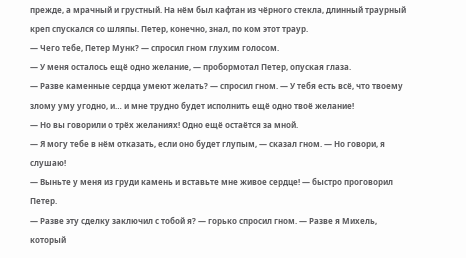прежде, а мрачный и грустный. На нём был кафтан из чёрного стекла, длинный траурный креп спускался со шляпы. Петер, конечно, знал, по ком этот траур.
— Чего тебе, Петер Мунк? — спросил гном глухим голосом.
— У меня осталось ещё одно желание, — пробормотал Петер, опуская глаза.
— Разве каменные сердца умеют желать? — спросил гном. — У тебя есть всё, что твоему злому уму угодно, и… и мне трудно будет исполнить ещё одно твоё желание!
— Но вы говорили о трёх желаниях! Одно ещё остаётся за мной.
— Я могу тебе в нём отказать, если оно будет глупым, — сказал гном. — Но говори, я слушаю!
— Выньте у меня из груди камень и вставьте мне живое сердце! — быстро проговорил Петер.
— Разве эту сделку заключил с тобой я? — горько спросил гном. — Разве я Михель, который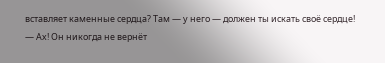вставляет каменные сердца? Там — у него — должен ты искать своё сердце!
— Ах! Он никогда не вернёт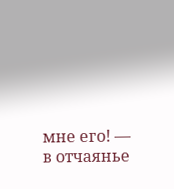мне его! — в отчаянье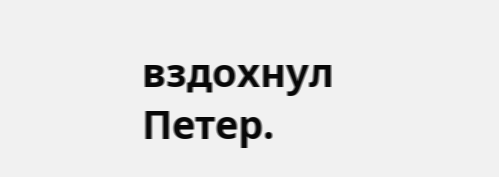вздохнул Петер.